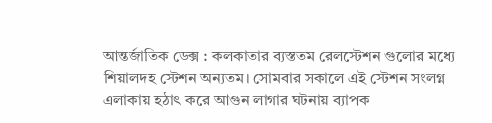আন্তর্জাতিক ডেক্স : কলকাতার ব্যস্ততম রেলস্টেশন গুলোর মধ্যে শিয়ালদহ স্টেশন অন্যতম। সোমবার সকালে এই স্টেশন সংলগ্ন এলাকায় হঠাৎ করে আগুন লাগার ঘটনায় ব্যাপক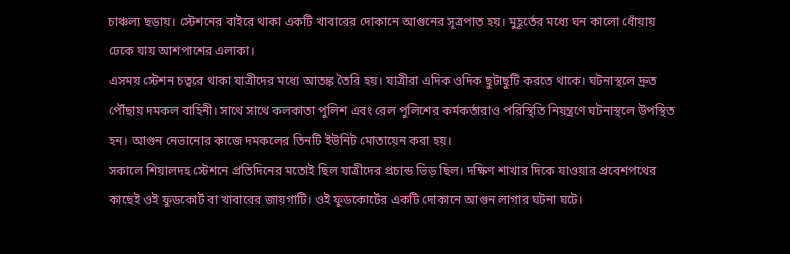চাঞ্চল্য ছড়ায়। স্টেশনের বাইরে থাকা একটি খাবারের দোকানে আগুনের সূত্রপাত হয়। মুহূর্তের মধ্যে ঘন কালো ধোঁয়ায় ঢেকে যায় আশপাশের এলাকা।
এসময় স্টেশন চত্বরে থাকা যাত্রীদের মধ্যে আতঙ্ক তৈরি হয়। যাত্রীরা এদিক ওদিক ছুটাছুটি করতে থাকে। ঘটনাস্থলে দ্রুত পৌঁছায় দমকল বাহিনী। সাথে সাথে কলকাতা পুলিশ এবং রেল পুলিশের কর্মকর্তারাও পরিস্থিতি নিয়ন্ত্রণে ঘটনাস্থলে উপস্থিত হন। আগুন নেভানোর কাজে দমকলের তিনটি ইউনিট মোতায়েন করা হয়।
সকালে শিয়ালদহ স্টেশনে প্রতিদিনের মতোই ছিল যাত্রীদের প্রচান্ড ভিড় ছিল। দক্ষিণ শাখার দিকে যাওয়ার প্রবেশপথের কাছেই ওই ফুডকোর্ট বা খাবারের জায়গাটি। ওই ফুডকোর্টের একটি দোকানে আগুন লাগার ঘটনা ঘটে।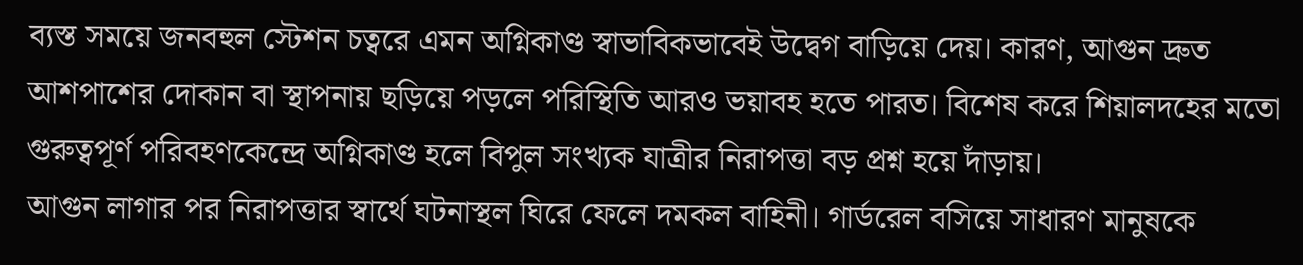ব্যস্ত সময়ে জনবহুল স্টেশন চত্বরে এমন অগ্নিকাণ্ড স্বাভাবিকভাবেই উদ্বেগ বাড়িয়ে দেয়। কারণ, আগুন দ্রুত আশপাশের দোকান বা স্থাপনায় ছড়িয়ে পড়লে পরিস্থিতি আরও ভয়াবহ হতে পারত। বিশেষ করে শিয়ালদহের মতো গুরুত্বপূর্ণ পরিবহণকেন্দ্রে অগ্নিকাণ্ড হলে বিপুল সংখ্যক যাত্রীর নিরাপত্তা বড় প্রশ্ন হয়ে দাঁড়ায়।
আগুন লাগার পর নিরাপত্তার স্বার্থে ঘটনাস্থল ঘিরে ফেলে দমকল বাহিনী। গার্ডরেল বসিয়ে সাধারণ মানুষকে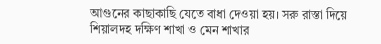আগুনের কাছাকাছি যেতে বাধা দেওয়া হয়। সরু রাস্তা দিয়ে শিয়ালদহ দক্ষিণ শাখা ও মেন শাখার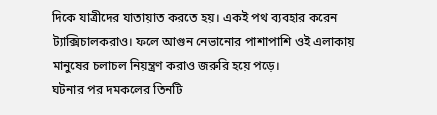দিকে যাত্রীদের যাতায়াত করতে হয়। একই পথ ব্যবহার করেন ট্যাক্সিচালকরাও। ফলে আগুন নেভানোর পাশাপাশি ওই এলাকায় মানুষের চলাচল নিয়ন্ত্রণ করাও জরুরি হয়ে পড়ে।
ঘটনার পর দমকলের তিনটি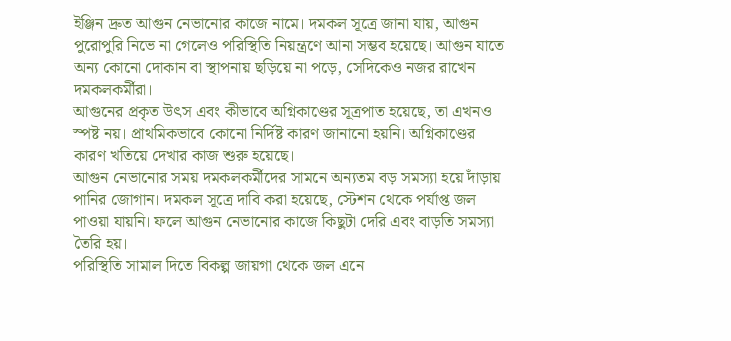ইঞ্জিন দ্রুত আগুন নেভানোর কাজে নামে। দমকল সূত্রে জানা যায়, আগুন পুরোপুরি নিভে না গেলেও পরিস্থিতি নিয়ন্ত্রণে আনা সম্ভব হয়েছে। আগুন যাতে অন্য কোনো দোকান বা স্থাপনায় ছড়িয়ে না পড়ে, সেদিকেও নজর রাখেন দমকলকর্মীরা।
আগুনের প্রকৃত উৎস এবং কীভাবে অগ্নিকাণ্ডের সূত্রপাত হয়েছে, তা এখনও স্পষ্ট নয়। প্রাথমিকভাবে কোনো নির্দিষ্ট কারণ জানানো হয়নি। অগ্নিকাণ্ডের কারণ খতিয়ে দেখার কাজ শুরু হয়েছে।
আগুন নেভানোর সময় দমকলকর্মীদের সামনে অন্যতম বড় সমস্যা হয়ে দাঁড়ায় পানির জোগান। দমকল সূত্রে দাবি করা হয়েছে, স্টেশন থেকে পর্যাপ্ত জল পাওয়া যায়নি। ফলে আগুন নেভানোর কাজে কিছুটা দেরি এবং বাড়তি সমস্যা তৈরি হয়।
পরিস্থিতি সামাল দিতে বিকল্প জায়গা থেকে জল এনে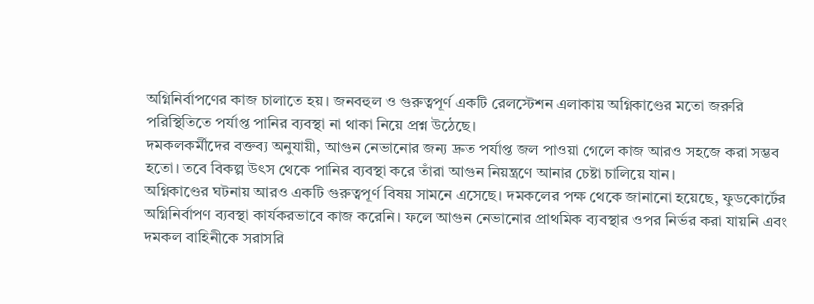অগ্নিনির্বাপণের কাজ চালাতে হয়। জনবহুল ও গুরুত্বপূর্ণ একটি রেলস্টেশন এলাকায় অগ্নিকাণ্ডের মতো জরুরি পরিস্থিতিতে পর্যাপ্ত পানির ব্যবস্থা না থাকা নিয়ে প্রশ্ন উঠেছে।
দমকলকর্মীদের বক্তব্য অনুযায়ী, আগুন নেভানোর জন্য দ্রুত পর্যাপ্ত জল পাওয়া গেলে কাজ আরও সহজে করা সম্ভব হতো। তবে বিকল্প উৎস থেকে পানির ব্যবস্থা করে তাঁরা আগুন নিয়ন্ত্রণে আনার চেষ্টা চালিয়ে যান।
অগ্নিকাণ্ডের ঘটনায় আরও একটি গুরুত্বপূর্ণ বিষয় সামনে এসেছে। দমকলের পক্ষ থেকে জানানো হয়েছে, ফুডকোর্টের অগ্নিনির্বাপণ ব্যবস্থা কার্যকরভাবে কাজ করেনি। ফলে আগুন নেভানোর প্রাথমিক ব্যবস্থার ওপর নির্ভর করা যায়নি এবং দমকল বাহিনীকে সরাসরি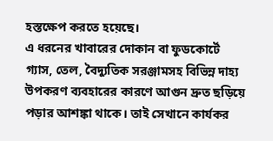হস্তক্ষেপ করতে হয়েছে।
এ ধরনের খাবারের দোকান বা ফুডকোর্টে গ্যাস, তেল, বৈদ্যুতিক সরঞ্জামসহ বিভিন্ন দাহ্য উপকরণ ব্যবহারের কারণে আগুন দ্রুত ছড়িয়ে পড়ার আশঙ্কা থাকে। তাই সেখানে কার্যকর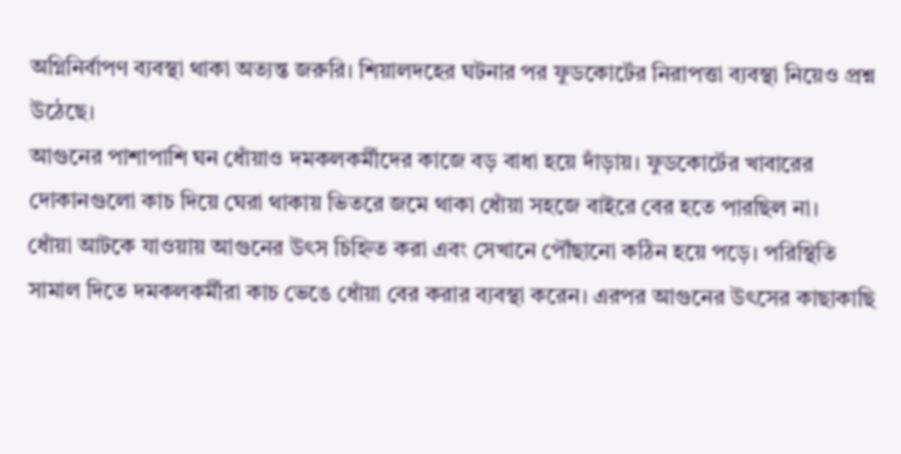অগ্নিনির্বাপণ ব্যবস্থা থাকা অত্যন্ত জরুরি। শিয়ালদহের ঘটনার পর ফুডকোর্টের নিরাপত্তা ব্যবস্থা নিয়েও প্রশ্ন উঠেছে।
আগুনের পাশাপাশি ঘন ধোঁয়াও দমকলকর্মীদের কাজে বড় বাধা হয়ে দাঁড়ায়। ফুডকোর্টের খাবারের দোকানগুলো কাচ দিয়ে ঘেরা থাকায় ভিতরে জমে থাকা ধোঁয়া সহজে বাইরে বের হতে পারছিল না।
ধোঁয়া আটকে যাওয়ায় আগুনের উৎস চিহ্নিত করা এবং সেখানে পৌঁছানো কঠিন হয়ে পড়ে। পরিস্থিতি সামাল দিতে দমকলকর্মীরা কাচ ভেঙে ধোঁয়া বের করার ব্যবস্থা করেন। এরপর আগুনের উৎসের কাছাকাছি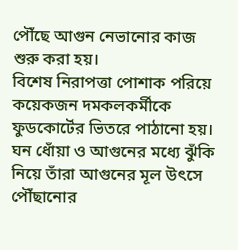পৌঁছে আগুন নেভানোর কাজ শুরু করা হয়।
বিশেষ নিরাপত্তা পোশাক পরিয়ে কয়েকজন দমকলকর্মীকে ফুডকোর্টের ভিতরে পাঠানো হয়। ঘন ধোঁয়া ও আগুনের মধ্যে ঝুঁকি নিয়ে তাঁরা আগুনের মূল উৎসে পৌঁছানোর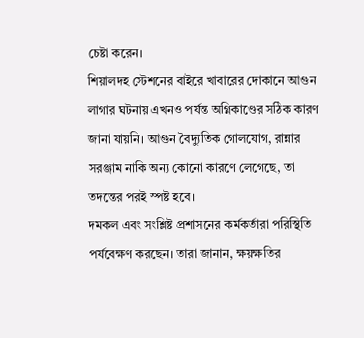চেষ্টা করেন।
শিয়ালদহ স্টেশনের বাইরে খাবারের দোকানে আগুন লাগার ঘটনায় এখনও পর্যন্ত অগ্নিকাণ্ডের সঠিক কারণ জানা যায়নি। আগুন বৈদ্যুতিক গোলযোগ, রান্নার সরঞ্জাম নাকি অন্য কোনো কারণে লেগেছে, তা তদন্তের পরই স্পষ্ট হবে।
দমকল এবং সংশ্লিষ্ট প্রশাসনের কর্মকর্তারা পরিস্থিতি পর্যবেক্ষণ করছেন। তারা জানান, ক্ষয়ক্ষতির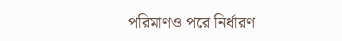পরিমাণও পরে নির্ধারণ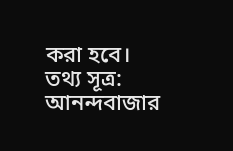করা হবে।
তথ্য সূত্র: আনন্দবাজার